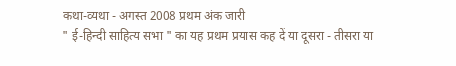कथा-व्यथा - अगस्त 2008 प्रथम अंक जारी
" ई-हिन्दी साहित्य सभा " का यह प्रथम प्रयास कह दें या दूसरा - तीसरा या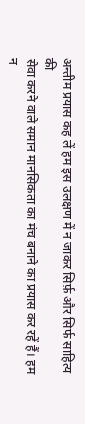अन्तीम प्रयास कह लें हम इस उलक्षण में न जाकर सिर्फ़ और सिर्फ साहित्य की
सेवा करने वाले समान मानसिकता का मंच बनाने का प्रयास कर रहें हैं। हम न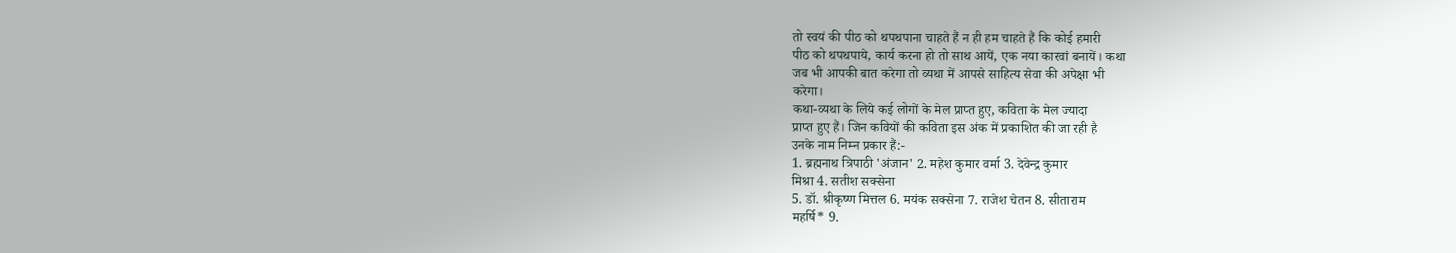तो स्वयं की पीठ को थपथपाना चाहते हैं न ही हम चाहते हैं कि कोई हमारी
पीठ को थपथपाये, कार्य करना हो तो साथ आयें, एक नया कारवां बनायें। कथा
जब भी आपकी बात करेगा तो व्यथा में आपसे साहित्य सेवा की अपेक्षा भी
करेगा।
कथा-व्यथा के लिये कई लोगों के मेल प्राप्त हुए, कविता के मेल ज्यादा
प्राप्त हुए हैं। जिन कवियों की कविता इस अंक में प्रकाशित की जा रही है
उनके नाम निम्न प्रकार हैं:-
1. ब्रह्मनाथ त्रिपाठी 'अंजान' 2. महेश कुमार वर्मा 3. देवेन्द्र कुमार
मिश्रा 4. सतीश सक्सेना
5. डॉ. श्रीकृष्ण मित्तल 6. मयंक सक्सेना 7. राजेश चेतन 8. सीताराम
महर्षि* 9.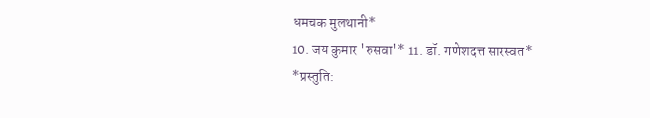धमचक मुलथानी*
10. जय कुमार 'रुसवा'* 11. डॉ. गणेशदत्त सारस्वत*
*प्रस्तुति: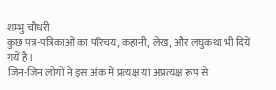शम्भु चौधरी
कुछ पत्र-पत्रिकाओं का परिचय, कहानी, लेख, और लघुकथा भी दियें गयें है।
जिन-जिन लोगों ने इस अंक में प्रत्यक्ष या अप्रत्यक्ष रूप से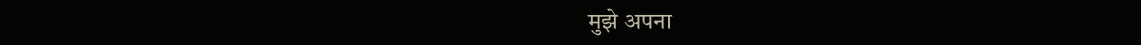मुझे अपना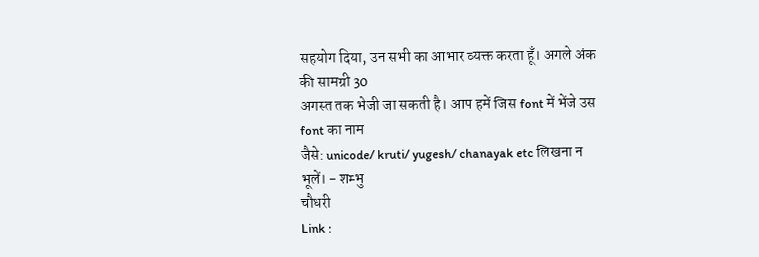सहयोग दिया, उन सभी का आभार व्यक्त करता हूँ। अगले अंक की सामग्री 30
अगस्त तक भेजी जा सकती है। आप हमें जिस font में भेंजे उस font का नाम
जैसे: unicode/ kruti/ yugesh/ chanayak etc लिखना न भूलें। - शम्भु
चौधरी
Link :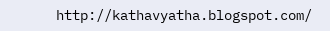http://kathavyatha.blogspot.com/